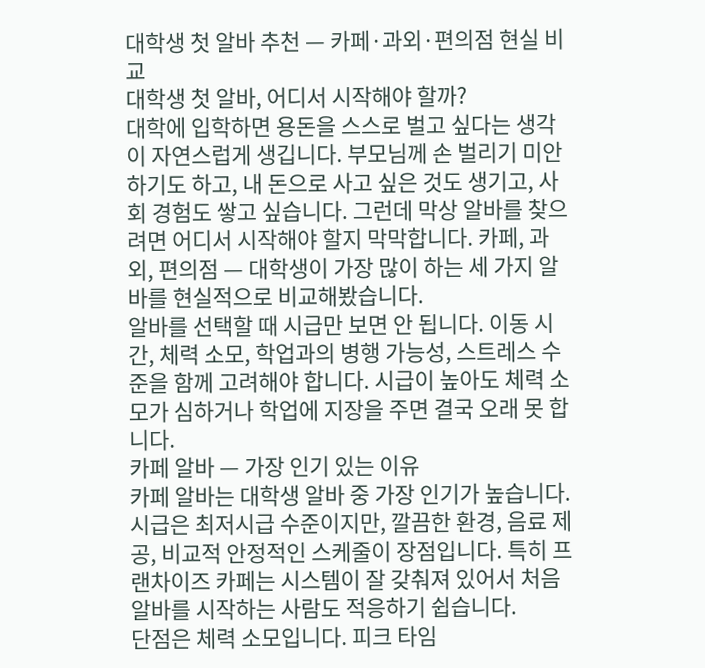대학생 첫 알바 추천 — 카페·과외·편의점 현실 비교
대학생 첫 알바, 어디서 시작해야 할까?
대학에 입학하면 용돈을 스스로 벌고 싶다는 생각이 자연스럽게 생깁니다. 부모님께 손 벌리기 미안하기도 하고, 내 돈으로 사고 싶은 것도 생기고, 사회 경험도 쌓고 싶습니다. 그런데 막상 알바를 찾으려면 어디서 시작해야 할지 막막합니다. 카페, 과외, 편의점 — 대학생이 가장 많이 하는 세 가지 알바를 현실적으로 비교해봤습니다.
알바를 선택할 때 시급만 보면 안 됩니다. 이동 시간, 체력 소모, 학업과의 병행 가능성, 스트레스 수준을 함께 고려해야 합니다. 시급이 높아도 체력 소모가 심하거나 학업에 지장을 주면 결국 오래 못 합니다.
카페 알바 — 가장 인기 있는 이유
카페 알바는 대학생 알바 중 가장 인기가 높습니다. 시급은 최저시급 수준이지만, 깔끔한 환경, 음료 제공, 비교적 안정적인 스케줄이 장점입니다. 특히 프랜차이즈 카페는 시스템이 잘 갖춰져 있어서 처음 알바를 시작하는 사람도 적응하기 쉽습니다.
단점은 체력 소모입니다. 피크 타임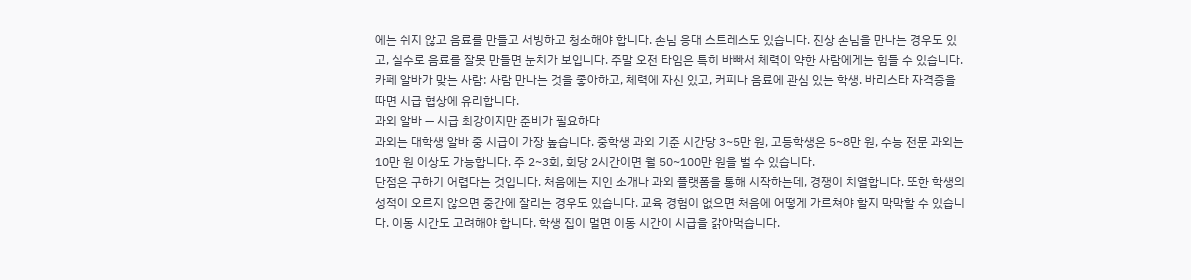에는 쉬지 않고 음료를 만들고 서빙하고 청소해야 합니다. 손님 응대 스트레스도 있습니다. 진상 손님을 만나는 경우도 있고, 실수로 음료를 잘못 만들면 눈치가 보입니다. 주말 오전 타임은 특히 바빠서 체력이 약한 사람에게는 힘들 수 있습니다.
카페 알바가 맞는 사람: 사람 만나는 것을 좋아하고, 체력에 자신 있고, 커피나 음료에 관심 있는 학생. 바리스타 자격증을 따면 시급 협상에 유리합니다.
과외 알바 — 시급 최강이지만 준비가 필요하다
과외는 대학생 알바 중 시급이 가장 높습니다. 중학생 과외 기준 시간당 3~5만 원, 고등학생은 5~8만 원, 수능 전문 과외는 10만 원 이상도 가능합니다. 주 2~3회, 회당 2시간이면 월 50~100만 원을 벌 수 있습니다.
단점은 구하기 어렵다는 것입니다. 처음에는 지인 소개나 과외 플랫폼을 통해 시작하는데, 경쟁이 치열합니다. 또한 학생의 성적이 오르지 않으면 중간에 잘리는 경우도 있습니다. 교육 경험이 없으면 처음에 어떻게 가르쳐야 할지 막막할 수 있습니다. 이동 시간도 고려해야 합니다. 학생 집이 멀면 이동 시간이 시급을 갉아먹습니다.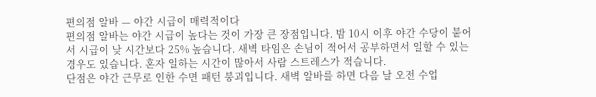편의점 알바 — 야간 시급이 매력적이다
편의점 알바는 야간 시급이 높다는 것이 가장 큰 장점입니다. 밤 10시 이후 야간 수당이 붙어서 시급이 낮 시간보다 25% 높습니다. 새벽 타임은 손님이 적어서 공부하면서 일할 수 있는 경우도 있습니다. 혼자 일하는 시간이 많아서 사람 스트레스가 적습니다.
단점은 야간 근무로 인한 수면 패턴 붕괴입니다. 새벽 알바를 하면 다음 날 오전 수업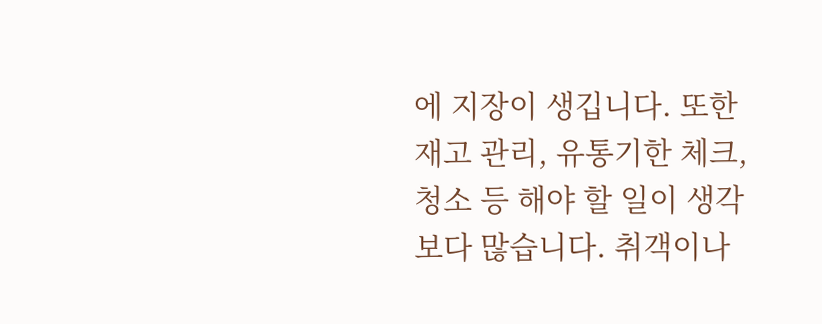에 지장이 생깁니다. 또한 재고 관리, 유통기한 체크, 청소 등 해야 할 일이 생각보다 많습니다. 취객이나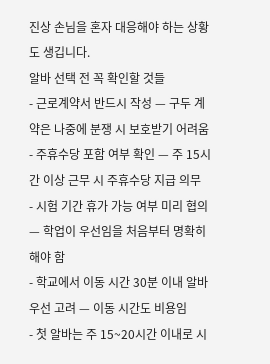진상 손님을 혼자 대응해야 하는 상황도 생깁니다.
알바 선택 전 꼭 확인할 것들
- 근로계약서 반드시 작성 — 구두 계약은 나중에 분쟁 시 보호받기 어려움
- 주휴수당 포함 여부 확인 — 주 15시간 이상 근무 시 주휴수당 지급 의무
- 시험 기간 휴가 가능 여부 미리 협의 — 학업이 우선임을 처음부터 명확히 해야 함
- 학교에서 이동 시간 30분 이내 알바 우선 고려 — 이동 시간도 비용임
- 첫 알바는 주 15~20시간 이내로 시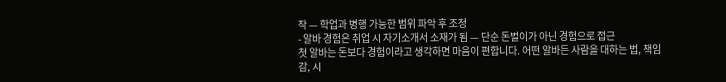작 — 학업과 병행 가능한 범위 파악 후 조정
- 알바 경험은 취업 시 자기소개서 소재가 됨 — 단순 돈벌이가 아닌 경험으로 접근
첫 알바는 돈보다 경험이라고 생각하면 마음이 편합니다. 어떤 알바든 사람을 대하는 법, 책임감, 시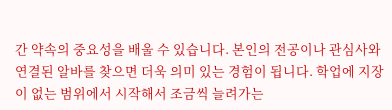간 약속의 중요성을 배울 수 있습니다. 본인의 전공이나 관심사와 연결된 알바를 찾으면 더욱 의미 있는 경험이 됩니다. 학업에 지장이 없는 범위에서 시작해서 조금씩 늘려가는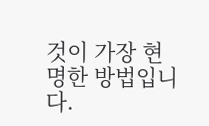것이 가장 현명한 방법입니다.